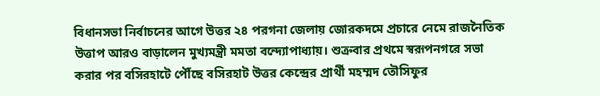বিধানসভা নির্বাচনের আগে উত্তর ২৪ পরগনা জেলায় জোরকদমে প্রচারে নেমে রাজনৈতিক উত্তাপ আরও বাড়ালেন মুখ্যমন্ত্রী মমতা বন্দ্যোপাধ্যায়। শুক্রবার প্রথমে স্বরূপনগরে সভা করার পর বসিরহাটে পৌঁছে বসিরহাট উত্তর কেন্দ্রের প্রার্থী মহম্মদ তৌসিফুর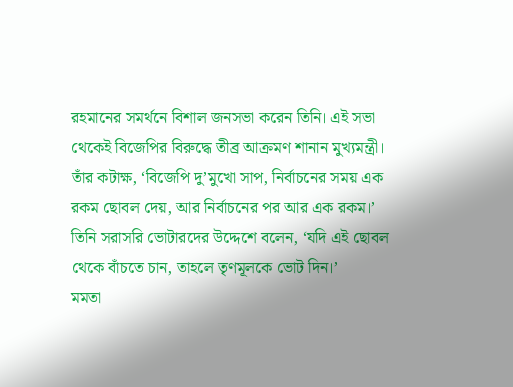রহমানের সমর্থনে বিশাল জনসভা করেন তিনি। এই সভা থেকেই বিজেপির বিরুদ্ধে তীব্র আক্রমণ শানান মুখ্যমন্ত্রী। তাঁর কটাক্ষ, ‘বিজেপি দু’মুখো সাপ, নির্বাচনের সময় এক রকম ছোবল দেয়, আর নির্বাচনের পর আর এক রকম।’ তিনি সরাসরি ভোটারদের উদ্দেশে বলেন, ‘যদি এই ছোবল থেকে বাঁচতে চান, তাহলে তৃণমূলকে ভোট দিন।’
মমতা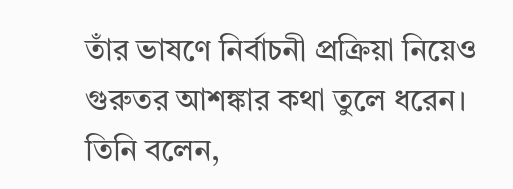তাঁর ভাষণে নির্বাচনী প্রক্রিয়া নিয়েও গুরুতর আশঙ্কার কথা তুলে ধরেন। তিনি বলেন,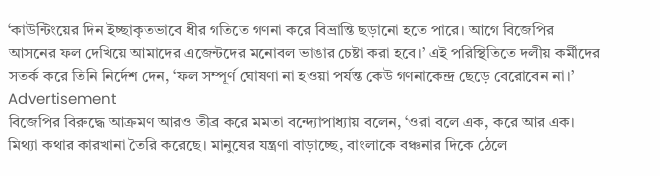‘কাউন্টিংয়ের দিন ইচ্ছাকৃতভাবে ধীর গতিতে গণনা করে বিভ্রান্তি ছড়ানো হতে পারে। আগে বিজেপির আসনের ফল দেখিয়ে আমাদের এজেন্টদের মনোবল ভাঙার চেষ্টা করা হবে।’ এই পরিস্থিতিতে দলীয় কর্মীদের সতর্ক করে তিনি নির্দেশ দেন, ‘ফল সম্পূর্ণ ঘোষণা না হওয়া পর্যন্ত কেউ গণনাকেন্দ্র ছেড়ে বেরোবেন না।’
Advertisement
বিজেপির বিরুদ্ধে আক্রমণ আরও তীব্র করে মমতা বন্দ্যোপাধ্যায় বলেন, ‘ওরা বলে এক, করে আর এক। মিথ্যা কথার কারখানা তৈরি করেছে। মানুষের যন্ত্রণা বাড়াচ্ছে, বাংলাকে বঞ্চনার দিকে ঠেলে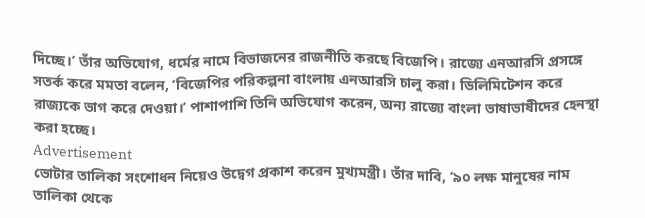দিচ্ছে।’ তাঁর অভিযোগ, ধর্মের নামে বিভাজনের রাজনীতি করছে বিজেপি। রাজ্যে এনআরসি প্রসঙ্গে সতর্ক করে মমতা বলেন, ‘বিজেপির পরিকল্পনা বাংলায় এনআরসি চালু করা। ডিলিমিটেশন করে রাজ্যকে ভাগ করে দেওয়া।’ পাশাপাশি তিনি অভিযোগ করেন, অন্য রাজ্যে বাংলা ভাষাভাষীদের হেনস্থা করা হচ্ছে।
Advertisement
ভোটার তালিকা সংশোধন নিয়েও উদ্বেগ প্রকাশ করেন মুখ্যমন্ত্রী। তাঁর দাবি, ‘৯০ লক্ষ মানুষের নাম তালিকা থেকে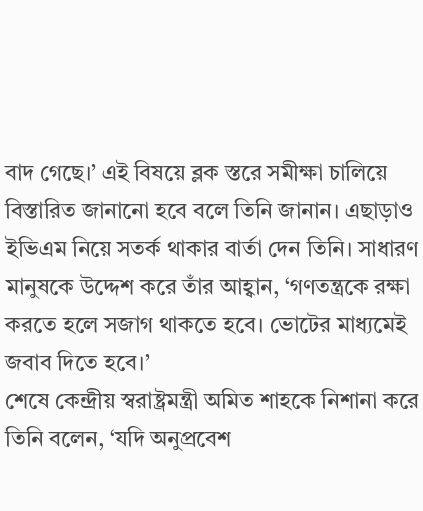বাদ গেছে।’ এই বিষয়ে ব্লক স্তরে সমীক্ষা চালিয়ে বিস্তারিত জানানো হবে বলে তিনি জানান। এছাড়াও ইভিএম নিয়ে সতর্ক থাকার বার্তা দেন তিনি। সাধারণ মানুষকে উদ্দেশ করে তাঁর আহ্বান, ‘গণতন্ত্রকে রক্ষা করতে হলে সজাগ থাকতে হবে। ভোটের মাধ্যমেই জবাব দিতে হবে।’
শেষে কেন্দ্রীয় স্বরাষ্ট্রমন্ত্রী অমিত শাহকে নিশানা করে তিনি বলেন, ‘যদি অনুপ্রবেশ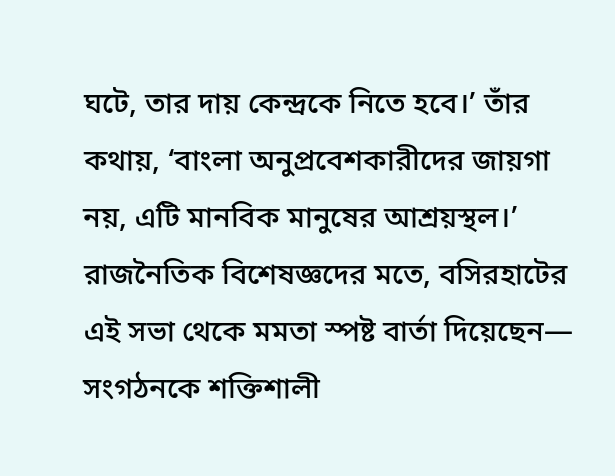ঘটে, তার দায় কেন্দ্রকে নিতে হবে।’ তাঁর কথায়, ‘বাংলা অনুপ্রবেশকারীদের জায়গা নয়, এটি মানবিক মানুষের আশ্রয়স্থল।’ রাজনৈতিক বিশেষজ্ঞদের মতে, বসিরহাটের এই সভা থেকে মমতা স্পষ্ট বার্তা দিয়েছেন— সংগঠনকে শক্তিশালী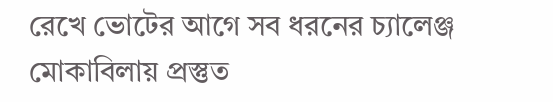রেখে ভোটের আগে সব ধরনের চ্যালেঞ্জ মোকাবিলায় প্রস্তুত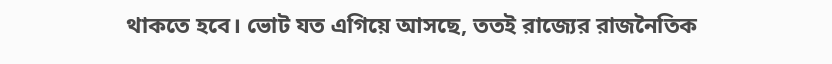থাকতে হবে। ভোট যত এগিয়ে আসছে, ততই রাজ্যের রাজনৈতিক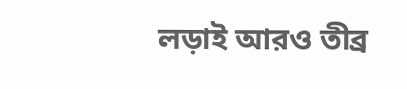লড়াই আরও তীব্র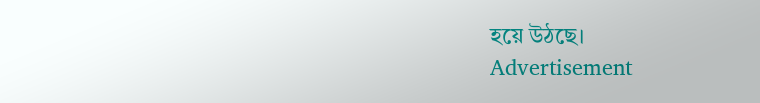হয়ে উঠছে।
Advertisement